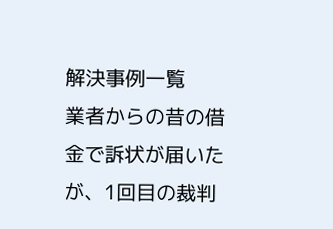解決事例一覧
業者からの昔の借金で訴状が届いたが、1回目の裁判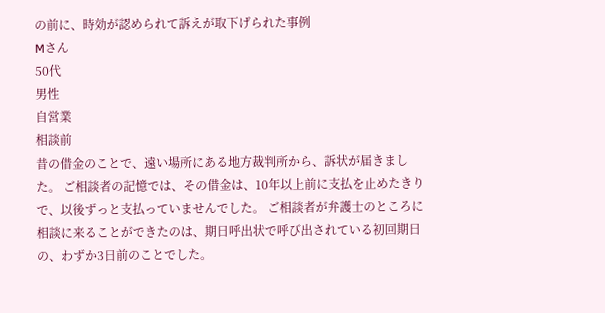の前に、時効が認められて訴えが取下げられた事例
Mさん
50代
男性
自営業
相談前
昔の借金のことで、遠い場所にある地方裁判所から、訴状が届きました。 ご相談者の記憶では、その借金は、10年以上前に支払を止めたきりで、以後ずっと支払っていませんでした。 ご相談者が弁護士のところに相談に来ることができたのは、期日呼出状で呼び出されている初回期日の、わずか3日前のことでした。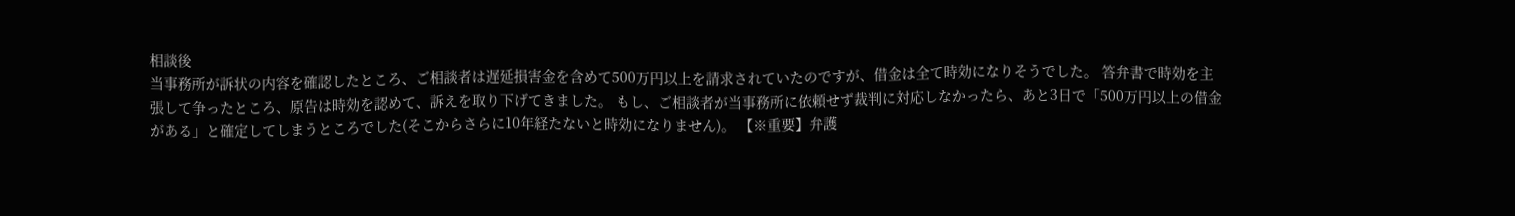相談後
当事務所が訴状の内容を確認したところ、ご相談者は遅延損害金を含めて500万円以上を請求されていたのですが、借金は全て時効になりそうでした。 答弁書で時効を主張して争ったところ、原告は時効を認めて、訴えを取り下げてきました。 もし、ご相談者が当事務所に依頼せず裁判に対応しなかったら、あと3日で「500万円以上の借金がある」と確定してしまうところでした(そこからさらに10年経たないと時効になりません)。 【※重要】弁護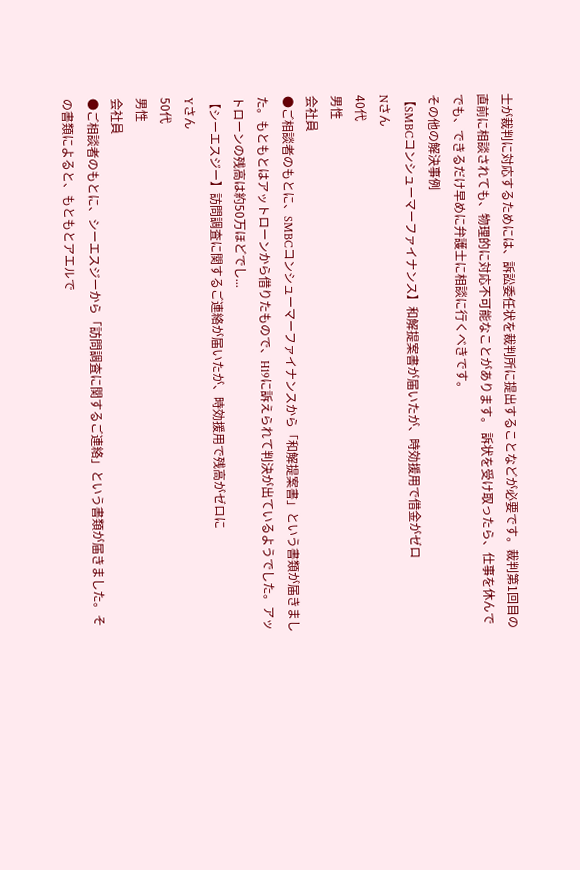士が裁判に対応するためには、訴訟委任状を裁判所に提出することなどが必要です。裁判第1回目の直前に相談されても、物理的に対応不可能なことがあります。 訴状を受け取ったら、仕事を休んででも、できるだけ早めに弁護士に相談に行くべきです。
その他の解決事例
【SMBCコンシューマーファイナンス】和解提案書が届いたが、時効援用で借金がゼロ
Nさん
40代
男性
会社員
●ご相談者のもとに、SMBCコンシューマーファイナンスから「和解提案書」という書類が届きました。もともとはアットローンから借りたもので、H19に訴えられて判決が出ているようでした。アットローンの残高は約50万ほどでし...
【シーエスジー】訪問調査に関するご連絡が届いたが、時効援用で残高がゼロに
Yさん
50代
男性
会社員
●ご相談者のもとに、シーエスジーから「訪問調査に関するご連絡」という書類が届きました。その書類によると、もともとアエルで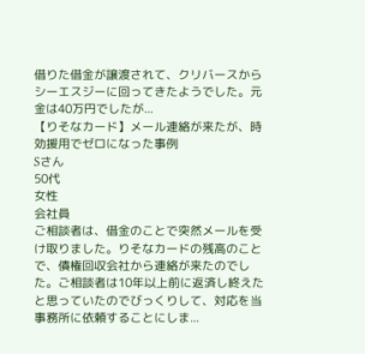借りた借金が譲渡されて、クリバースからシーエスジーに回ってきたようでした。元金は40万円でしたが...
【りそなカード】メール連絡が来たが、時効援用でゼロになった事例
Sさん
50代
女性
会社員
ご相談者は、借金のことで突然メールを受け取りました。りそなカードの残高のことで、債権回収会社から連絡が来たのでした。ご相談者は10年以上前に返済し終えたと思っていたのでびっくりして、対応を当事務所に依頼することにしま...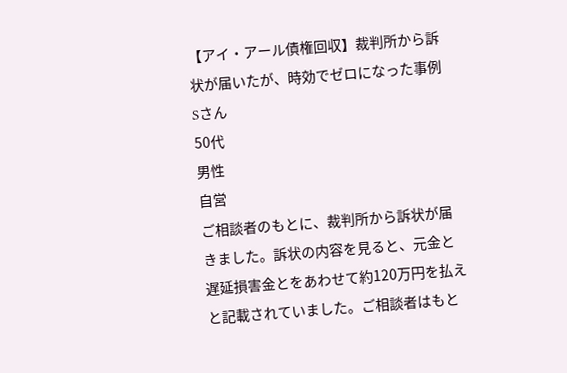【アイ・アール債権回収】裁判所から訴状が届いたが、時効でゼロになった事例
Sさん
50代
男性
自営
ご相談者のもとに、裁判所から訴状が届きました。訴状の内容を見ると、元金と遅延損害金とをあわせて約120万円を払えと記載されていました。ご相談者はもと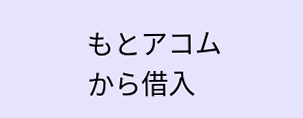もとアコムから借入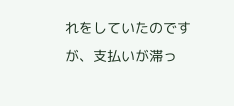れをしていたのですが、支払いが滞っ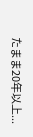たまま20年以上...